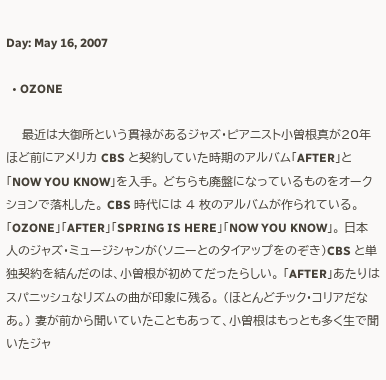Day: May 16, 2007

  • OZONE

    最近は大御所という貫禄があるジャズ・ピアニスト小曽根真が20年ほど前にアメリカ CBS と契約していた時期のアルバム「AFTER」と「NOW YOU KNOW」を入手。 どちらも廃盤になっているものをオークションで落札した。 CBS 時代には 4 枚のアルバムが作られている。 「OZONE」「AFTER」「SPRING IS HERE」「NOW YOU KNOW」。 日本人のジャズ・ミュージシャンが(ソニーとのタイアップをのぞき)CBS と単独契約を結んだのは、小曽根が初めてだったらしい。 「AFTER」あたりはスパニッシュなリズムの曲が印象に残る。 (ほとんどチック・コリアだなあ。) 妻が前から聞いていたこともあって、小曽根はもっとも多く生で聞いたジャ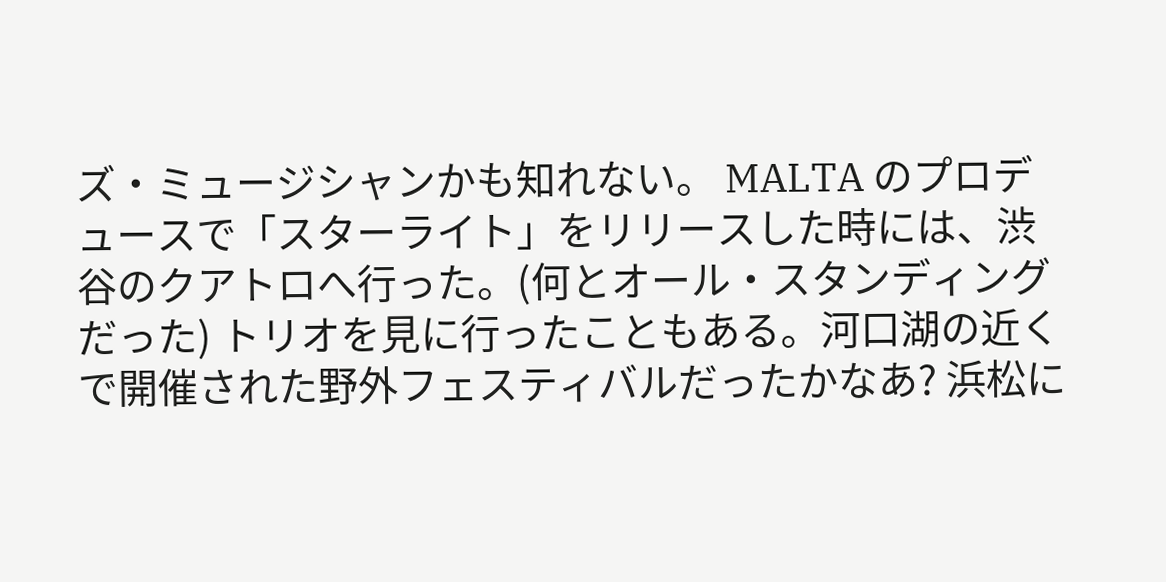ズ・ミュージシャンかも知れない。 MALTA のプロデュースで「スターライト」をリリースした時には、渋谷のクアトロへ行った。(何とオール・スタンディングだった) トリオを見に行ったこともある。河口湖の近くで開催された野外フェスティバルだったかなあ? 浜松に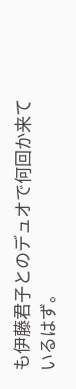も伊藤君子とのデュオで何回か来ているはず。